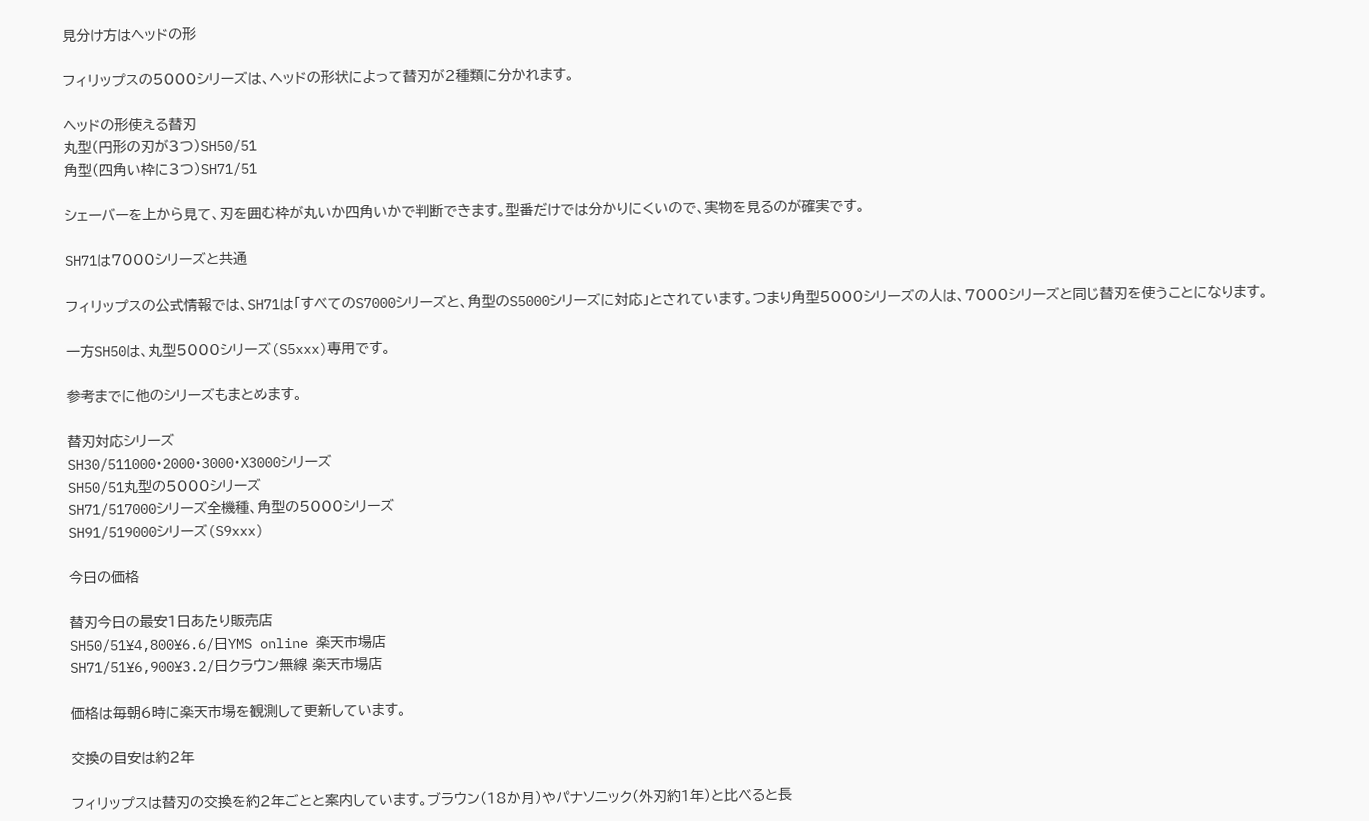見分け方はヘッドの形

フィリップスの5000シリーズは、ヘッドの形状によって替刃が2種類に分かれます。

ヘッドの形使える替刃
丸型(円形の刃が3つ)SH50/51
角型(四角い枠に3つ)SH71/51

シェーバーを上から見て、刃を囲む枠が丸いか四角いかで判断できます。型番だけでは分かりにくいので、実物を見るのが確実です。

SH71は7000シリーズと共通

フィリップスの公式情報では、SH71は「すべてのS7000シリーズと、角型のS5000シリーズに対応」とされています。つまり角型5000シリーズの人は、7000シリーズと同じ替刃を使うことになります。

一方SH50は、丸型5000シリーズ(S5xxx)専用です。

参考までに他のシリーズもまとめます。

替刃対応シリーズ
SH30/511000・2000・3000・X3000シリーズ
SH50/51丸型の5000シリーズ
SH71/517000シリーズ全機種、角型の5000シリーズ
SH91/519000シリーズ(S9xxx)

今日の価格

替刃今日の最安1日あたり販売店
SH50/51¥4,800¥6.6/日YMS online 楽天市場店
SH71/51¥6,900¥3.2/日クラウン無線 楽天市場店

価格は毎朝6時に楽天市場を観測して更新しています。

交換の目安は約2年

フィリップスは替刃の交換を約2年ごとと案内しています。ブラウン(18か月)やパナソニック(外刃約1年)と比べると長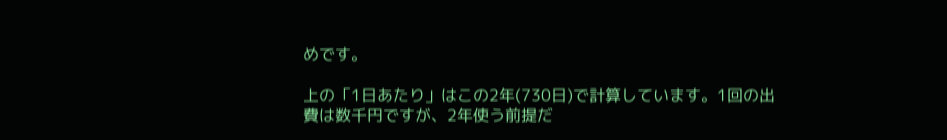めです。

上の「1日あたり」はこの2年(730日)で計算しています。1回の出費は数千円ですが、2年使う前提だ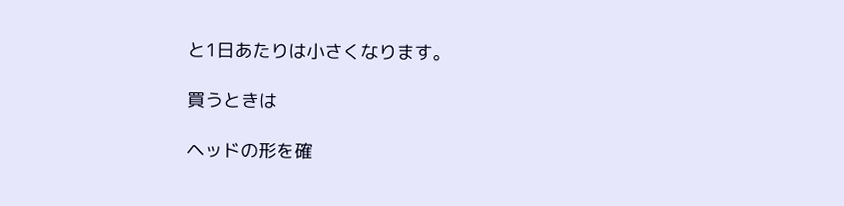と1日あたりは小さくなります。

買うときは

ヘッドの形を確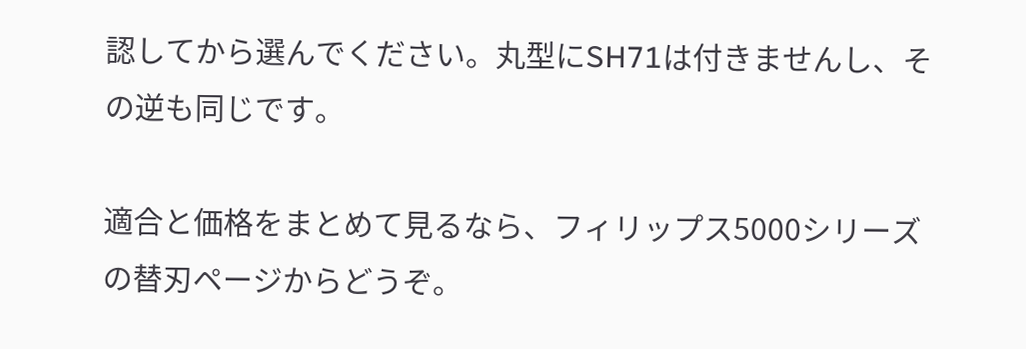認してから選んでください。丸型にSH71は付きませんし、その逆も同じです。

適合と価格をまとめて見るなら、フィリップス5000シリーズの替刃ページからどうぞ。